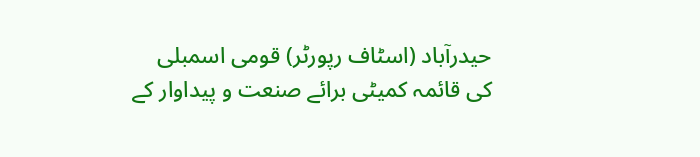حیدرآباد (اسٹاف رپورٹر) قومی اسمبلی کی قائمہ کمیٹی برائے صنعت و پیداوار کے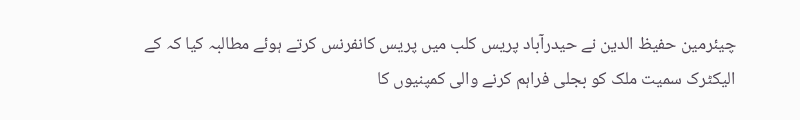چیئرمین حفیظ الدین نے حیدرآباد پریس کلب میں پریس کانفرنس کرتے ہوئے مطالبہ کیا کہ کے الیکٹرک سمیت ملک کو بجلی فراہم کرنے والی کمپنیوں کا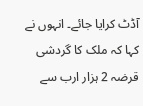آڈٹ کرایا جائے۔ انہوں نے کہا کہ ملک کا گردشی قرضہ 2 ہزار ارب سے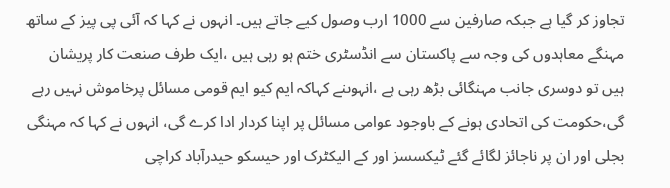تجاوز کر گیا ہے جبکہ صارفین سے 1000 ارب وصول کیے جاتے ہیں۔ انہوں نے کہا کہ آئی پی پیز کے ساتھ مہنگے معاہدوں کی وجہ سے پاکستان سے انڈسٹری ختم ہو رہی ہیں ،ایک طرف صنعت کار پریشان ہیں تو دوسری جانب مہنگائی بڑھ رہی ہے ،انہوںنے کہاکہ ایم کیو ایم قومی مسائل پرخاموش نہیں رہے گی،حکومت کی اتحادی ہونے کے باوجود عوامی مسائل پر اپنا کردار ادا کرے گی، انہوں نے کہا کہ مہنگی بجلی اور ان پر ناجائز لگائے گئے ٹیکسسز اور کے الیکٹرک اور حیسکو حیدرآباد کراچی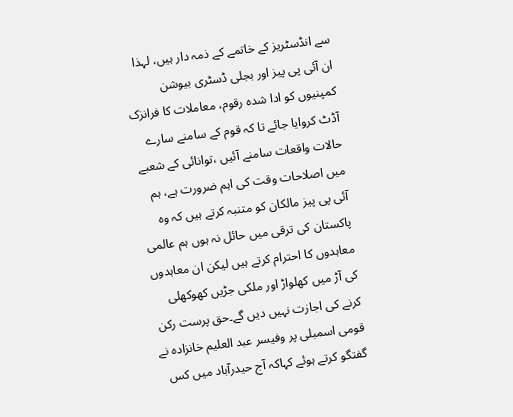سے انڈسٹریز کے خاتمے کے ذمہ دار ہیں، لہذا ان آئی پی پیز اور بجلی ڈسٹری بیوشن کمپنیوں کو ادا شدہ رقوم، معاملات کا فرانزک آڈٹ کروایا جائے تا کہ قوم کے سامنے سارے حالات واقعات سامنے آئیں ،توانائی کے شعبے میں اصلاحات وقت کی اہم ضرورت ہے، ہم آئی پی پیز مالکان کو متنبہ کرتے ہیں کہ وہ پاکستان کی ترقی میں حائل نہ ہوں ہم عالمی معاہدوں کا احترام کرتے ہیں لیکن ان معاہدوں کی آڑ میں کھلواڑ اور ملکی جڑیں کھوکھلی کرنے کی اجازت نہیں دیں گے۔حق پرست رکن قومی اسمبلی پر وفیسر عبد العلیم خانزادہ نے گفتگو کرتے ہوئے کہاکہ آج حیدرآباد میں کس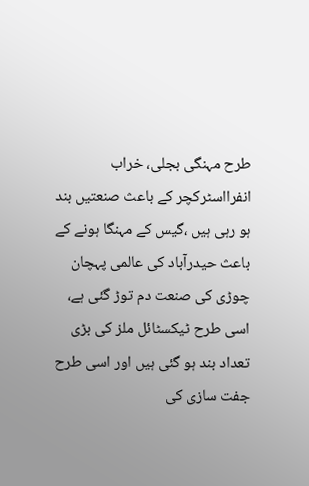طرح مہنگی بجلی، خراب انفرااسٹرکچر کے باعث صنعتیں بند ہو رہی ہیں ،گیس کے مہنگا ہونے کے باعث حیدرآباد کی عالمی پہچان چوڑی کی صنعت دم توڑ گئی ہے، اسی طرح ٹیکسٹائل ملز کی بڑی تعداد بند ہو گئی ہیں اور اسی طرح جفت سازی کی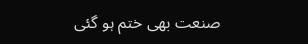صنعت بھی ختم ہو گئی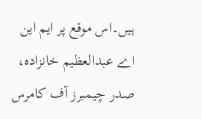ہیں۔اس موقع پر ایم این اے عبدالعظیم خانزادہ، صدر چیمبرز آف کامرس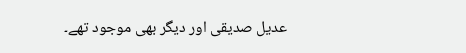عدیل صدیقی اور دیگر بھی موجود تھے۔